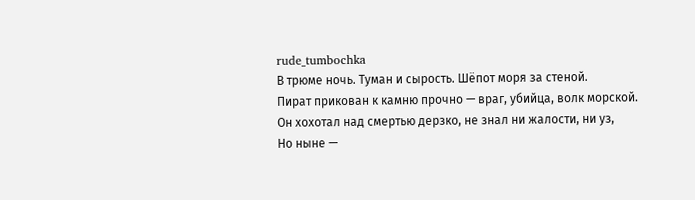rude_tumbochka
В трюме ночь. Туман и сырость. Шёпот моря за стеной.
Пират прикован к камню прочно — враг, убийца, волк морской.
Он хохотал над смертью дерзко, не знал ни жалости, ни уз,
Но ныне —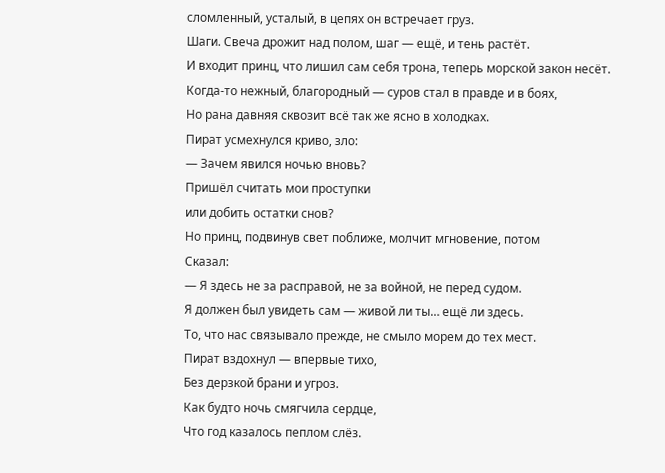сломленный, усталый, в цепях он встречает груз.
Шаги. Свеча дрожит над полом, шаг — ещё, и тень растёт.
И входит принц, что лишил сам себя трона, теперь морской закон несёт.
Когда-то нежный, благородный — суров стал в правде и в боях,
Но рана давняя сквозит всё так же ясно в холодках.
Пират усмехнулся криво, зло:
— Зачем явился ночью вновь?
Пришёл считать мои проступки
или добить остатки снов?
Но принц, подвинув свет поближе, молчит мгновение, потом
Сказал:
— Я здесь не за расправой, не за войной, не перед судом.
Я должен был увидеть сам — живой ли ты… ещё ли здесь.
То, что нас связывало прежде, не смыло морем до тех мест.
Пират вздохнул — впервые тихо,
Без дерзкой брани и угроз.
Как будто ночь смягчила сердце,
Что год казалось пеплом слёз.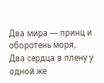Два мира — принц и оборотень моря,
Два сердца в плену у одной же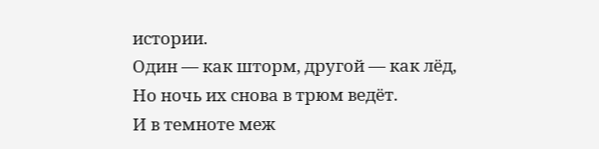истории.
Один — как шторм, другой — как лёд,
Но ночь их снова в трюм ведёт.
И в темноте меж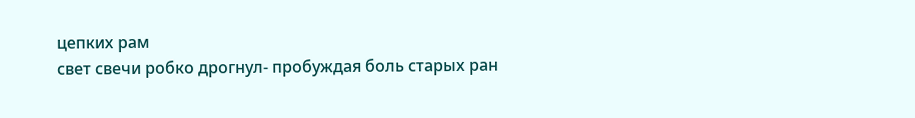цепких рам
свет свечи робко дрогнул- пробуждая боль старых ран